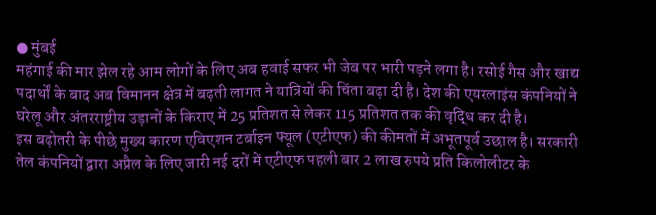● मुंबई
महंगाई की मार झेल रहे आम लोगों के लिए अब हवाई सफर भी जेब पर भारी पड़ने लगा है। रसोई गैस और खाद्य पदार्थों के बाद अब विमानन क्षेत्र में बढ़ती लागत ने यात्रियों की चिंता बढ़ा दी है। देश की एयरलाइंस कंपनियों ने घरेलू और अंतरराष्ट्रीय उड़ानों के किराए में 25 प्रतिशत से लेकर 115 प्रतिशत तक की वृद्धि कर दी है।
इस बढ़ोतरी के पीछे मुख्य कारण एविएशन टर्बाइन फ्यूल (एटीएफ) की कीमतों में अभूतपूर्व उछाल है। सरकारी तेल कंपनियों द्वारा अप्रैल के लिए जारी नई दरों में एटीएफ पहली बार 2 लाख रुपये प्रति किलोलीटर के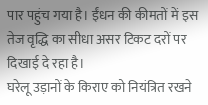पार पहुंच गया है। ईंधन की कीमतों में इस तेज वृद्धि का सीधा असर टिकट दरों पर दिखाई दे रहा है।
घरेलू उड़ानों के किराए को नियंत्रित रखने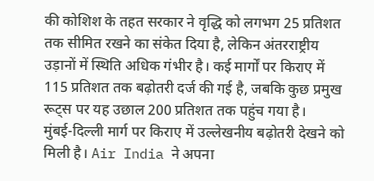की कोशिश के तहत सरकार ने वृद्धि को लगभग 25 प्रतिशत तक सीमित रखने का संकेत दिया है, लेकिन अंतरराष्ट्रीय उड़ानों में स्थिति अधिक गंभीर है। कई मार्गों पर किराए में 115 प्रतिशत तक बढ़ोतरी दर्ज की गई है, जबकि कुछ प्रमुख रूट्स पर यह उछाल 200 प्रतिशत तक पहुंच गया है।
मुंबई-दिल्ली मार्ग पर किराए में उल्लेखनीय बढ़ोतरी देखने को मिली है। Air India ने अपना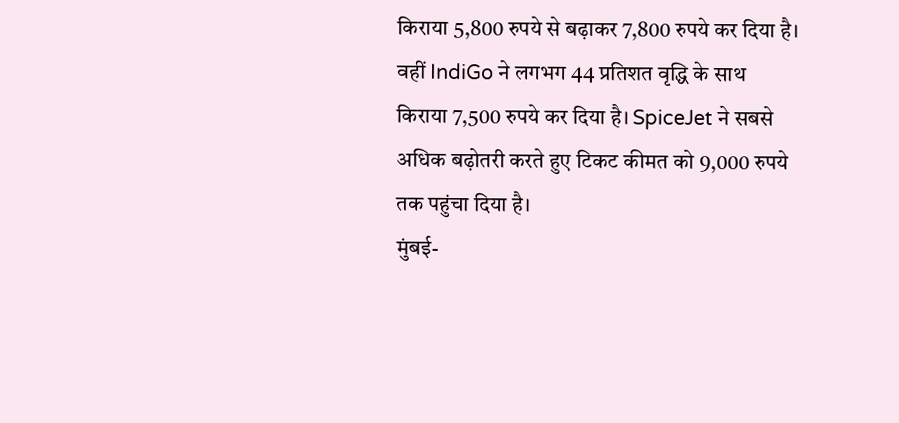किराया 5,800 रुपये से बढ़ाकर 7,800 रुपये कर दिया है। वहीं IndiGo ने लगभग 44 प्रतिशत वृद्धि के साथ किराया 7,500 रुपये कर दिया है। SpiceJet ने सबसे अधिक बढ़ोतरी करते हुए टिकट कीमत को 9,000 रुपये तक पहुंचा दिया है।
मुंबई-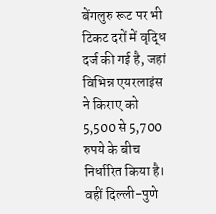बेंगलुरु रूट पर भी टिकट दरों में वृद्धि दर्ज की गई है, जहां विभिन्न एयरलाइंस ने किराए को 5,500 से 5,700 रुपये के बीच निर्धारित किया है। वहीं दिल्ली-पुणे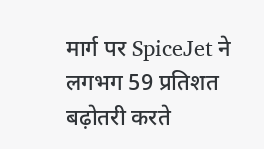मार्ग पर SpiceJet ने लगभग 59 प्रतिशत बढ़ोतरी करते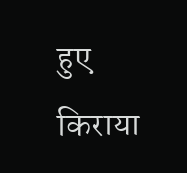हुए किराया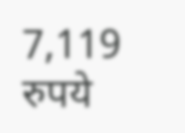7,119 रुपये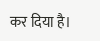कर दिया है।